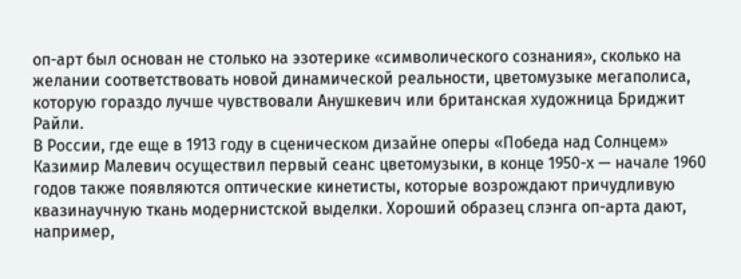оп-арт был основан не столько на эзотерике «символического сознания», сколько на желании соответствовать новой динамической реальности, цветомузыке мегаполиса, которую гораздо лучше чувствовали Анушкевич или британская художница Бриджит Райли.
В России, где еще в 1913 году в сценическом дизайне оперы «Победа над Солнцем» Казимир Малевич осуществил первый сеанс цветомузыки, в конце 1950-х — начале 1960 годов также появляются оптические кинетисты, которые возрождают причудливую квазинаучную ткань модернистской выделки. Хороший образец слэнга оп-арта дают, например,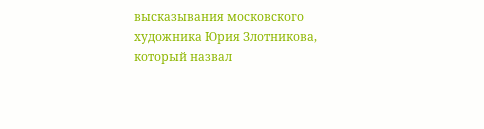высказывания московского
художника Юрия Злотникова, который назвал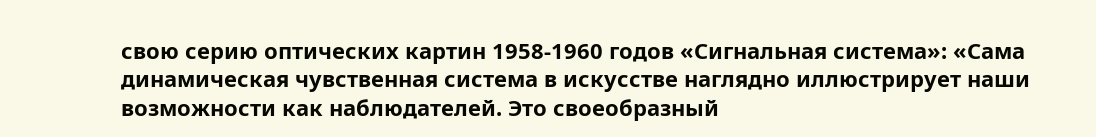свою серию оптических картин 1958-1960 годов «Сигнальная система»: «Сама
динамическая чувственная система в искусстве наглядно иллюстрирует наши возможности как наблюдателей. Это своеобразный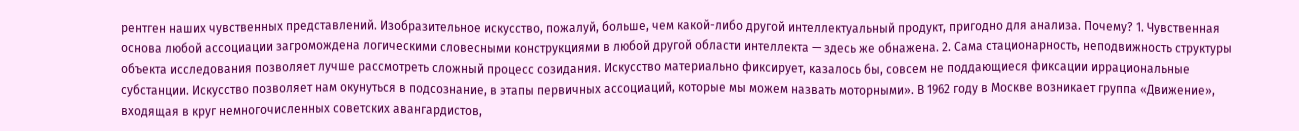рентген наших чувственных представлений. Изобразительное искусство, пожалуй, больше, чем какой-либо другой интеллектуальный продукт, пригодно для анализа. Почему? 1. Чувственная основа любой ассоциации загромождена логическими словесными конструкциями в любой другой области интеллекта — здесь же обнажена. 2. Сама стационарность, неподвижность структуры объекта исследования позволяет лучше рассмотреть сложный процесс созидания. Искусство материально фиксирует, казалось бы, совсем не поддающиеся фиксации иррациональные субстанции. Искусство позволяет нам окунуться в подсознание, в этапы первичных ассоциаций, которые мы можем назвать моторными». В 1962 году в Москве возникает группа «Движение», входящая в круг немногочисленных советских авангардистов,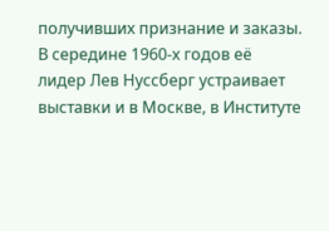получивших признание и заказы. В середине 1960-х годов её лидер Лев Нуссберг устраивает выставки и в Москве, в Институте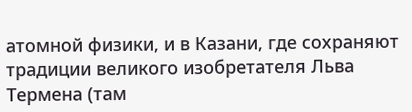атомной физики, и в Казани, где сохраняют традиции великого изобретателя Льва Термена (там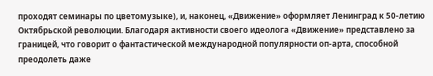проходят семинары по цветомузыке), и, наконец, «Движение» оформляет Ленинград к 50-летию Октябрьской революции. Благодаря активности своего идеолога «Движение» представлено за границей, что говорит о фантастической международной популярности оп-арта, способной преодолеть даже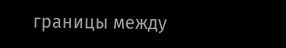границы между